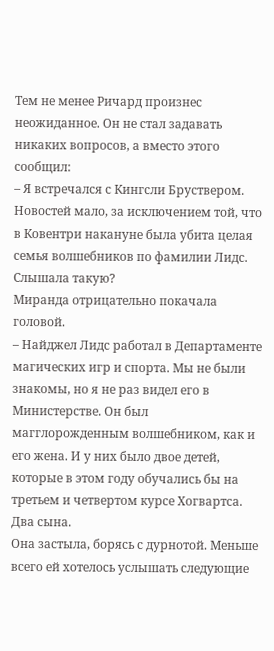Тем не менее Ричард произнес неожиданное. Он не стал задавать никаких вопросов, а вместо этого сообщил:
– Я встречался с Кингсли Бруствером. Новостей мало, за исключением той, что в Ковентри накануне была убита целая семья волшебников по фамилии Лидс. Слышала такую?
Миранда отрицательно покачала головой.
– Найджел Лидс работал в Департаменте магических игр и спорта. Мы не были знакомы, но я не раз видел его в Министерстве. Он был магглорожденным волшебником, как и его жена. И у них было двое детей, которые в этом году обучались бы на третьем и четвертом курсе Хогвартса. Два сына.
Она застыла, борясь с дурнотой. Меньше всего ей хотелось услышать следующие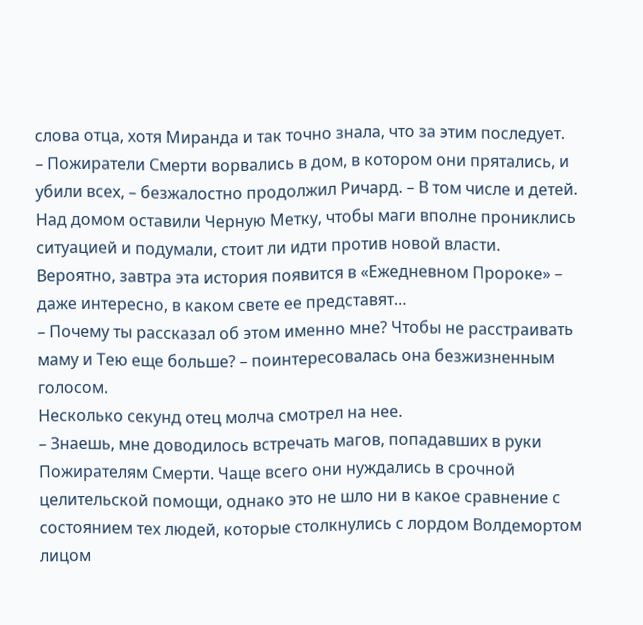слова отца, хотя Миранда и так точно знала, что за этим последует.
– Пожиратели Смерти ворвались в дом, в котором они прятались, и убили всех, – безжалостно продолжил Ричард. – В том числе и детей. Над домом оставили Черную Метку, чтобы маги вполне прониклись ситуацией и подумали, стоит ли идти против новой власти. Вероятно, завтра эта история появится в «Ежедневном Пророке» – даже интересно, в каком свете ее представят…
– Почему ты рассказал об этом именно мне? Чтобы не расстраивать маму и Тею еще больше? – поинтересовалась она безжизненным голосом.
Несколько секунд отец молча смотрел на нее.
– Знаешь, мне доводилось встречать магов, попадавших в руки Пожирателям Смерти. Чаще всего они нуждались в срочной целительской помощи, однако это не шло ни в какое сравнение с состоянием тех людей, которые столкнулись с лордом Волдемортом лицом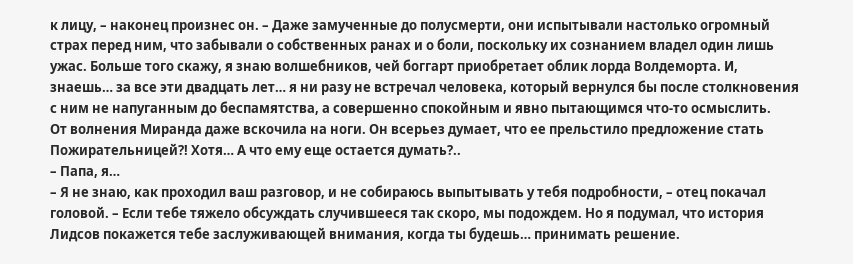к лицу, – наконец произнес он. – Даже замученные до полусмерти, они испытывали настолько огромный страх перед ним, что забывали о собственных ранах и о боли, поскольку их сознанием владел один лишь ужас. Больше того скажу, я знаю волшебников, чей боггарт приобретает облик лорда Волдеморта. И, знаешь… за все эти двадцать лет… я ни разу не встречал человека, который вернулся бы после столкновения с ним не напуганным до беспамятства, а совершенно спокойным и явно пытающимся что-то осмыслить.
От волнения Миранда даже вскочила на ноги. Он всерьез думает, что ее прельстило предложение стать Пожирательницей?! Хотя… А что ему еще остается думать?..
– Папа, я…
– Я не знаю, как проходил ваш разговор, и не собираюсь выпытывать у тебя подробности, – отец покачал головой. – Если тебе тяжело обсуждать случившееся так скоро, мы подождем. Но я подумал, что история Лидсов покажется тебе заслуживающей внимания, когда ты будешь… принимать решение.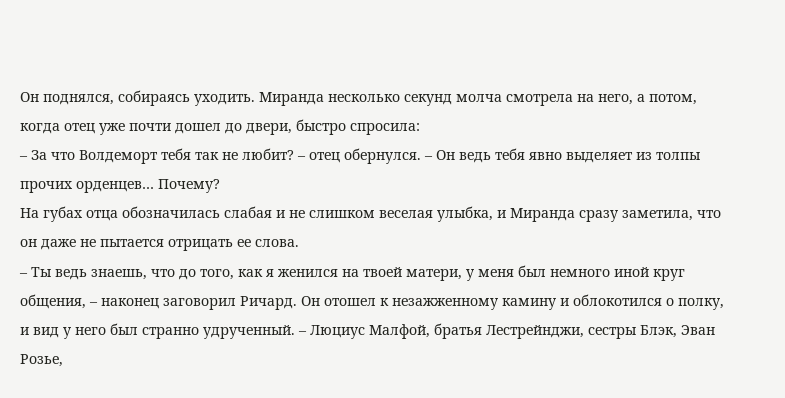Он поднялся, собираясь уходить. Миранда несколько секунд молча смотрела на него, а потом, когда отец уже почти дошел до двери, быстро спросила:
– За что Волдеморт тебя так не любит? – отец обернулся. – Он ведь тебя явно выделяет из толпы прочих орденцев… Почему?
На губах отца обозначилась слабая и не слишком веселая улыбка, и Миранда сразу заметила, что он даже не пытается отрицать ее слова.
– Ты ведь знаешь, что до того, как я женился на твоей матери, у меня был немного иной круг общения, – наконец заговорил Ричард. Он отошел к незажженному камину и облокотился о полку, и вид у него был странно удрученный. – Люциус Малфой, братья Лестрейнджи, сестры Блэк, Эван Розье,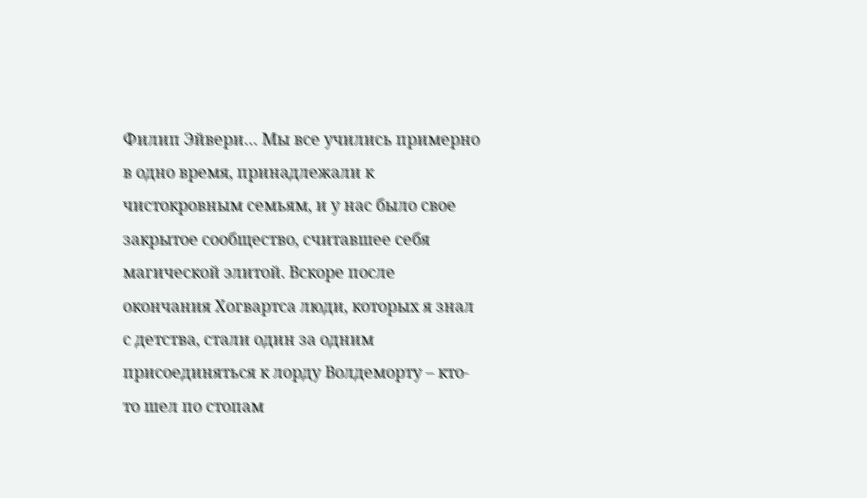Филип Эйвери… Мы все учились примерно в одно время, принадлежали к чистокровным семьям, и у нас было свое закрытое сообщество, считавшее себя магической элитой. Вскоре после окончания Хогвартса люди, которых я знал с детства, стали один за одним присоединяться к лорду Волдеморту – кто-то шел по стопам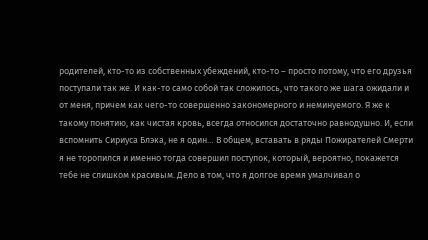родителей, кто-то из собственных убеждений, кто-то – просто потому, что его друзья поступали так же. И как-то само собой так сложилось, что такого же шага ожидали и от меня, причем как чего-то совершенно закономерного и неминуемого. Я же к такому понятию, как чистая кровь, всегда относился достаточно равнодушно. И, если вспомнить Сириуса Блэка, не я один… В общем, вставать в ряды Пожирателей Смерти я не торопился и именно тогда совершил поступок, который, вероятно, покажется тебе не слишком красивым. Дело в том, что я долгое время умалчивал о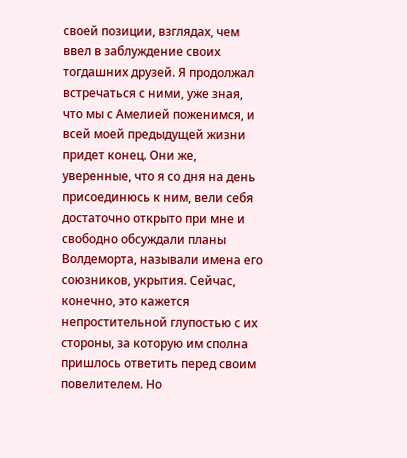своей позиции, взглядах, чем ввел в заблуждение своих тогдашних друзей. Я продолжал встречаться с ними, уже зная, что мы с Амелией поженимся, и всей моей предыдущей жизни придет конец. Они же, уверенные, что я со дня на день присоединюсь к ним, вели себя достаточно открыто при мне и свободно обсуждали планы Волдеморта, называли имена его союзников, укрытия. Сейчас, конечно, это кажется непростительной глупостью с их стороны, за которую им сполна пришлось ответить перед своим повелителем. Но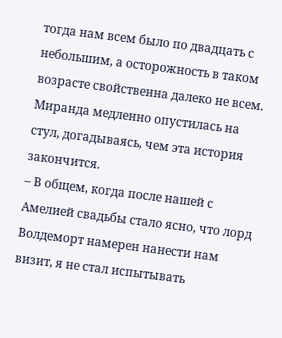тогда нам всем было по двадцать с небольшим, а осторожность в таком возрасте свойственна далеко не всем.
Миранда медленно опустилась на стул, догадываясь, чем эта история закончится.
– В общем, когда после нашей с Амелией свадьбы стало ясно, что лорд Волдеморт намерен нанести нам визит, я не стал испытывать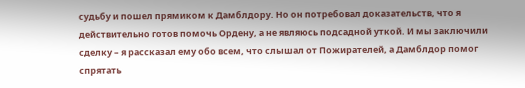судьбу и пошел прямиком к Дамблдору. Но он потребовал доказательств, что я действительно готов помочь Ордену, а не являюсь подсадной уткой. И мы заключили сделку – я рассказал ему обо всем, что слышал от Пожирателей, а Дамблдор помог спрятать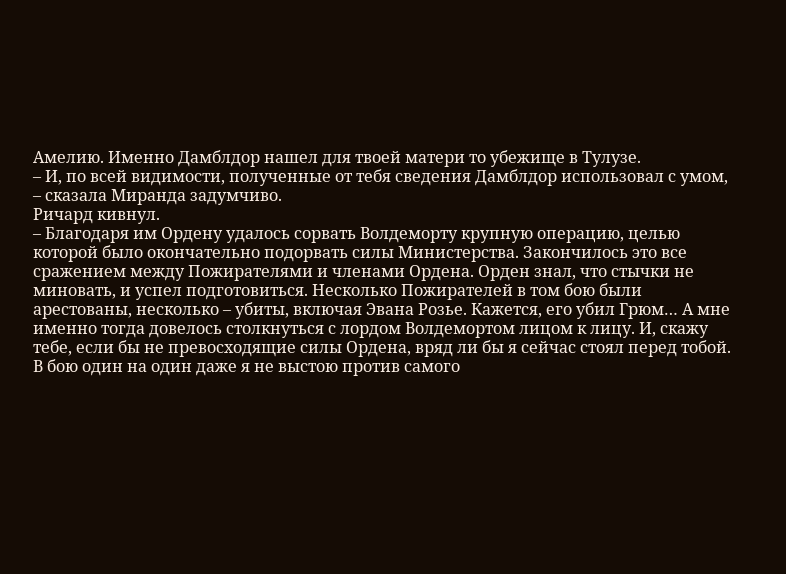Амелию. Именно Дамблдор нашел для твоей матери то убежище в Тулузе.
– И, по всей видимости, полученные от тебя сведения Дамблдор использовал с умом, – сказала Миранда задумчиво.
Ричард кивнул.
– Благодаря им Ордену удалось сорвать Волдеморту крупную операцию, целью которой было окончательно подорвать силы Министерства. Закончилось это все сражением между Пожирателями и членами Ордена. Орден знал, что стычки не миновать, и успел подготовиться. Несколько Пожирателей в том бою были арестованы, несколько – убиты, включая Эвана Розье. Кажется, его убил Грюм… А мне именно тогда довелось столкнуться с лордом Волдемортом лицом к лицу. И, скажу тебе, если бы не превосходящие силы Ордена, вряд ли бы я сейчас стоял перед тобой. В бою один на один даже я не выстою против самого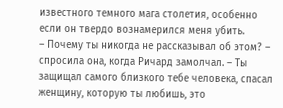известного темного мага столетия, особенно если он твердо вознамерился меня убить.
– Почему ты никогда не рассказывал об этом? – спросила она, когда Ричард замолчал. – Ты защищал самого близкого тебе человека, спасал женщину, которую ты любишь, это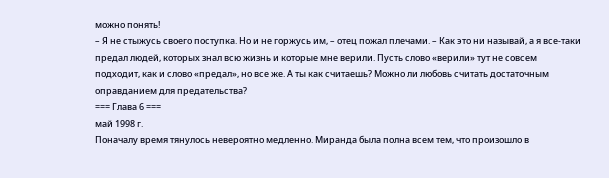можно понять!
– Я не стыжусь своего поступка. Но и не горжусь им, – отец пожал плечами. – Как это ни называй, а я все-таки предал людей, которых знал всю жизнь и которые мне верили. Пусть слово «верили» тут не совсем подходит, как и слово «предал», но все же. А ты как считаешь? Можно ли любовь считать достаточным оправданием для предательства?
=== Глава 6 ===
май 1998 г.
Поначалу время тянулось невероятно медленно. Миранда была полна всем тем, что произошло в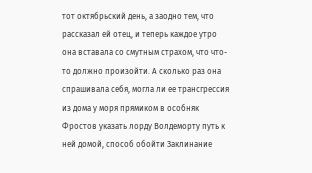тот октябрьский день, а заодно тем, что рассказал ей отец, и теперь каждое утро она вставала со смутным страхом, что что-то должно произойти. А сколько раз она спрашивала себя, могла ли ее трансгрессия из дома у моря прямиком в особняк Фростов указать лорду Волдеморту путь к ней домой, способ обойти Заклинание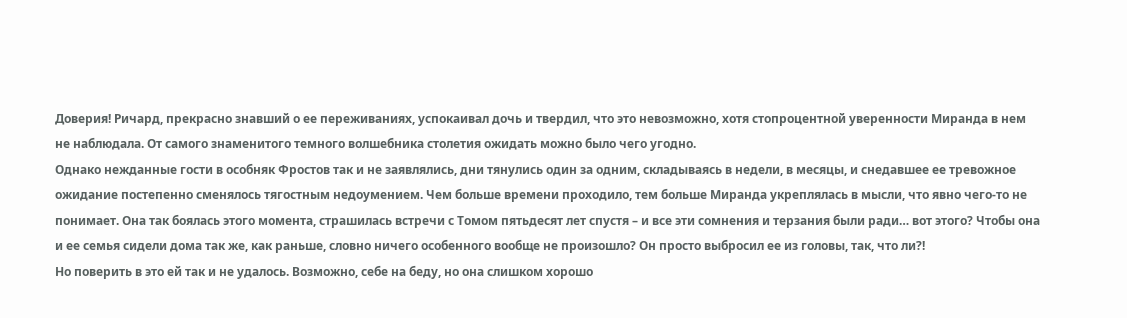Доверия! Ричард, прекрасно знавший о ее переживаниях, успокаивал дочь и твердил, что это невозможно, хотя стопроцентной уверенности Миранда в нем не наблюдала. От самого знаменитого темного волшебника столетия ожидать можно было чего угодно.
Однако нежданные гости в особняк Фростов так и не заявлялись, дни тянулись один за одним, складываясь в недели, в месяцы, и снедавшее ее тревожное ожидание постепенно сменялось тягостным недоумением. Чем больше времени проходило, тем больше Миранда укреплялась в мысли, что явно чего-то не понимает. Она так боялась этого момента, страшилась встречи с Томом пятьдесят лет спустя – и все эти сомнения и терзания были ради… вот этого? Чтобы она и ее семья сидели дома так же, как раньше, словно ничего особенного вообще не произошло? Он просто выбросил ее из головы, так, что ли?!
Но поверить в это ей так и не удалось. Возможно, себе на беду, но она слишком хорошо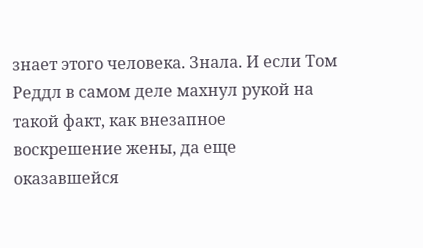знает этого человека. Знала. И если Том Реддл в самом деле махнул рукой на такой факт, как внезапное воскрешение жены, да еще оказавшейся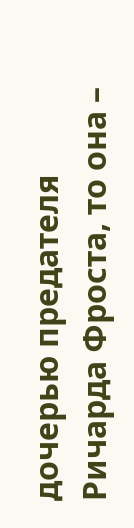дочерью предателя Ричарда Фроста, то она –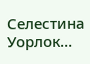Селестина Уорлок…